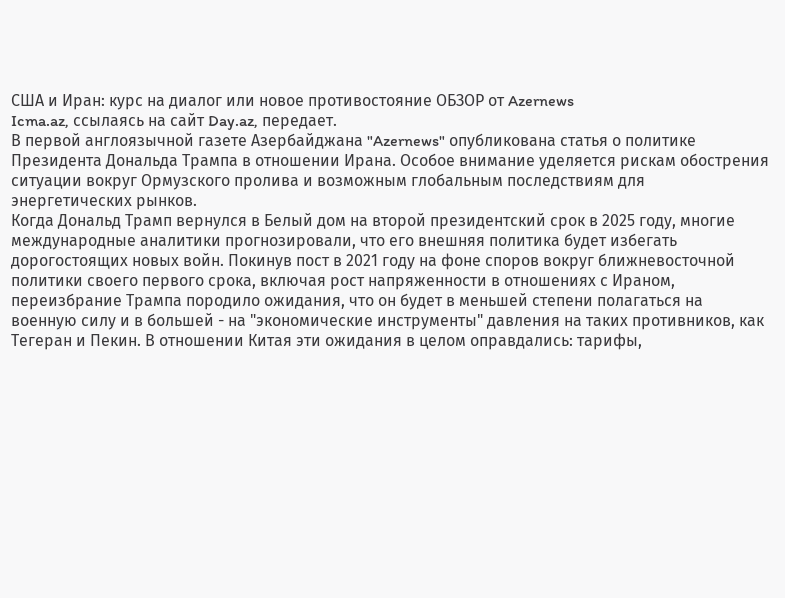США и Иран: курс на диалог или новое противостояние ОБЗОР от Azernews
Icma.az, ссылаясь на сайт Day.az, передает.
В первой англоязычной газете Азербайджана "Azernews" опубликована статья о политике Президента Дональда Трампа в отношении Ирана. Особое внимание уделяется рискам обострения ситуации вокруг Ормузского пролива и возможным глобальным последствиям для энергетических рынков.
Когда Дональд Трамп вернулся в Белый дом на второй президентский срок в 2025 году, многие международные аналитики прогнозировали, что его внешняя политика будет избегать дорогостоящих новых войн. Покинув пост в 2021 году на фоне споров вокруг ближневосточной политики своего первого срока, включая рост напряженности в отношениях с Ираном, переизбрание Трампа породило ожидания, что он будет в меньшей степени полагаться на военную силу и в большей - на "экономические инструменты" давления на таких противников, как Тегеран и Пекин. В отношении Китая эти ожидания в целом оправдались: тарифы,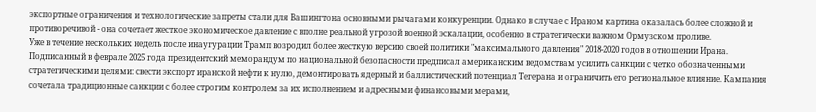экспортные ограничения и технологические запреты стали для Вашингтона основными рычагами конкуренции. Однако в случае с Ираном картина оказалась более сложной и противоречивой - она сочетает жесткое экономическое давление с вполне реальной угрозой военной эскалации, особенно в стратегически важном Ормузском проливе.
Уже в течение нескольких недель после инаугурации Трамп возродил более жесткую версию своей политики "максимального давления" 2018-2020 годов в отношении Ирана. Подписанный в феврале 2025 года президентский меморандум по национальной безопасности предписал американским ведомствам усилить санкции с четко обозначенными стратегическими целями: свести экспорт иранской нефти к нулю, демонтировать ядерный и баллистический потенциал Тегерана и ограничить его региональное влияние. Кампания сочетала традиционные санкции с более строгим контролем за их исполнением и адресными финансовыми мерами,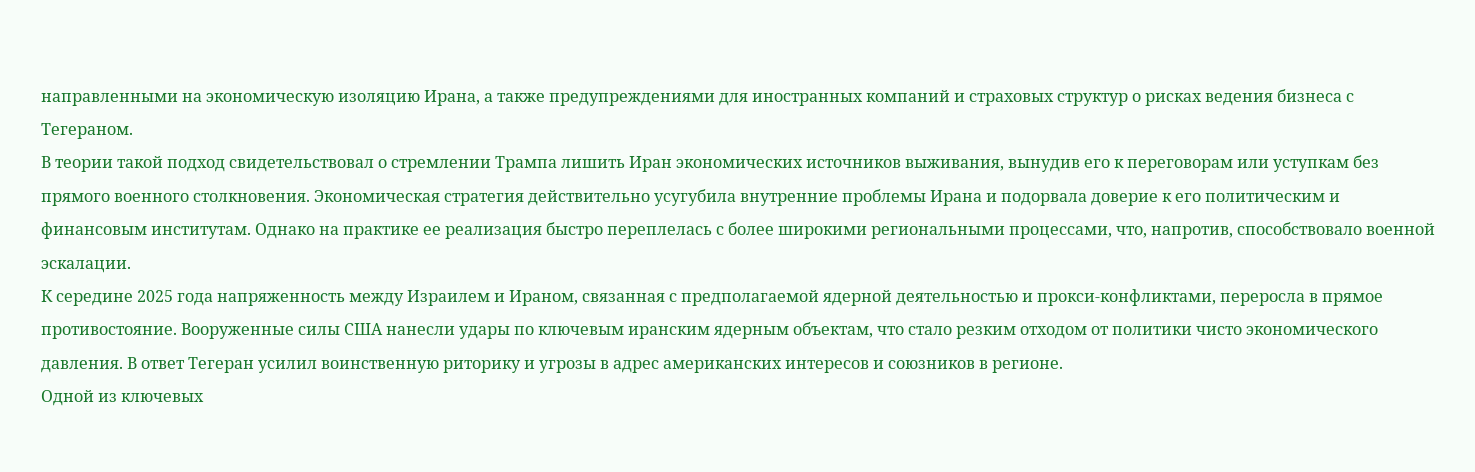направленными на экономическую изоляцию Ирана, а также предупреждениями для иностранных компаний и страховых структур о рисках ведения бизнеса с Тегераном.
В теории такой подход свидетельствовал о стремлении Трампа лишить Иран экономических источников выживания, вынудив его к переговорам или уступкам без прямого военного столкновения. Экономическая стратегия действительно усугубила внутренние проблемы Ирана и подорвала доверие к его политическим и финансовым институтам. Однако на практике ее реализация быстро переплелась с более широкими региональными процессами, что, напротив, способствовало военной эскалации.
К середине 2025 года напряженность между Израилем и Ираном, связанная с предполагаемой ядерной деятельностью и прокси-конфликтами, переросла в прямое противостояние. Вооруженные силы США нанесли удары по ключевым иранским ядерным объектам, что стало резким отходом от политики чисто экономического давления. В ответ Тегеран усилил воинственную риторику и угрозы в адрес американских интересов и союзников в регионе.
Одной из ключевых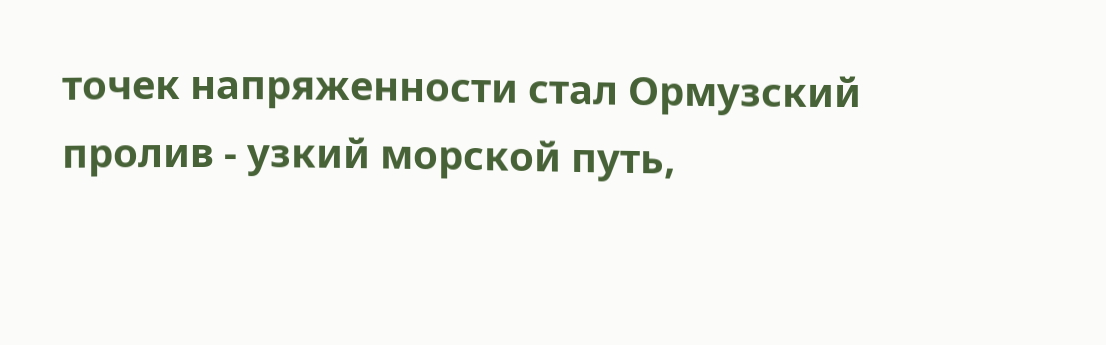точек напряженности стал Ормузский пролив - узкий морской путь,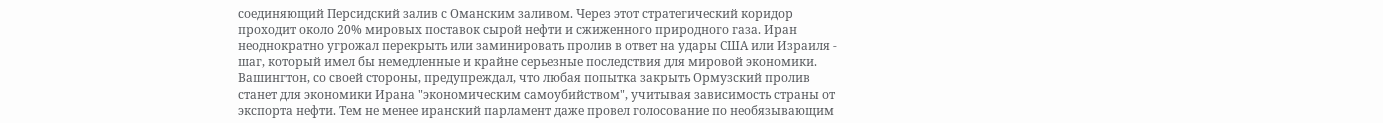соединяющий Персидский залив с Оманским заливом. Через этот стратегический коридор проходит около 20% мировых поставок сырой нефти и сжиженного природного газа. Иран неоднократно угрожал перекрыть или заминировать пролив в ответ на удары США или Израиля - шаг, который имел бы немедленные и крайне серьезные последствия для мировой экономики.
Вашингтон, со своей стороны, предупреждал, что любая попытка закрыть Ормузский пролив станет для экономики Ирана "экономическим самоубийством", учитывая зависимость страны от экспорта нефти. Тем не менее иранский парламент даже провел голосование по необязывающим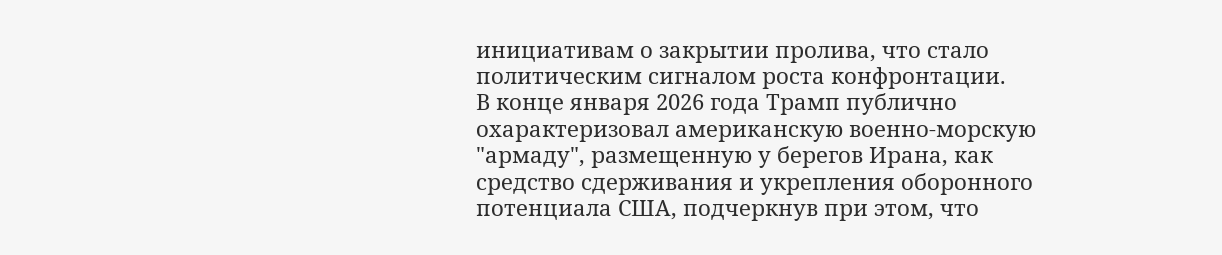инициативам о закрытии пролива, что стало политическим сигналом роста конфронтации.
В конце января 2026 года Трамп публично охарактеризовал американскую военно-морскую "армаду", размещенную у берегов Ирана, как средство сдерживания и укрепления оборонного потенциала США, подчеркнув при этом, что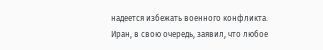надеется избежать военного конфликта. Иран, в свою очередь, заявил, что любое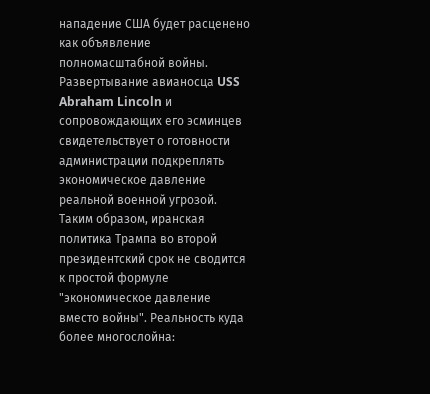нападение США будет расценено как объявление полномасштабной войны. Развертывание авианосца USS Abraham Lincoln и сопровождающих его эсминцев свидетельствует о готовности администрации подкреплять экономическое давление реальной военной угрозой.
Таким образом, иранская политика Трампа во второй президентский срок не сводится к простой формуле "экономическое давление вместо войны". Реальность куда более многослойна: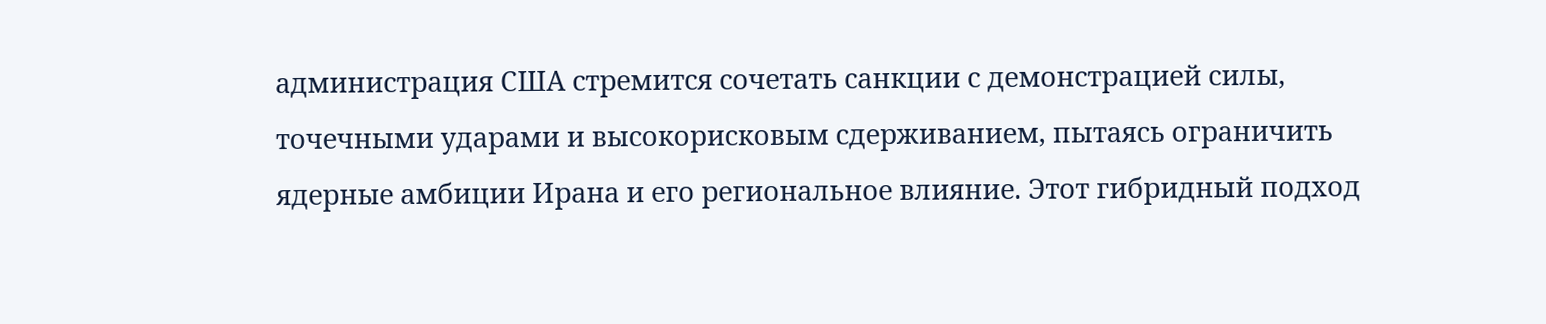администрация США стремится сочетать санкции с демонстрацией силы, точечными ударами и высокорисковым сдерживанием, пытаясь ограничить ядерные амбиции Ирана и его региональное влияние. Этот гибридный подход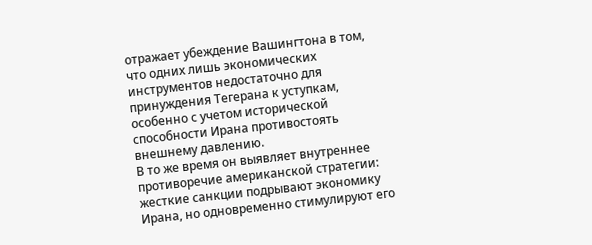отражает убеждение Вашингтона в том, что одних лишь экономических инструментов недостаточно для принуждения Тегерана к уступкам, особенно с учетом исторической способности Ирана противостоять внешнему давлению.
В то же время он выявляет внутреннее противоречие американской стратегии: жесткие санкции подрывают экономику Ирана, но одновременно стимулируют его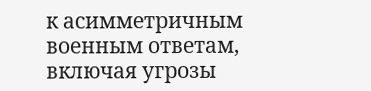к асимметричным военным ответам, включая угрозы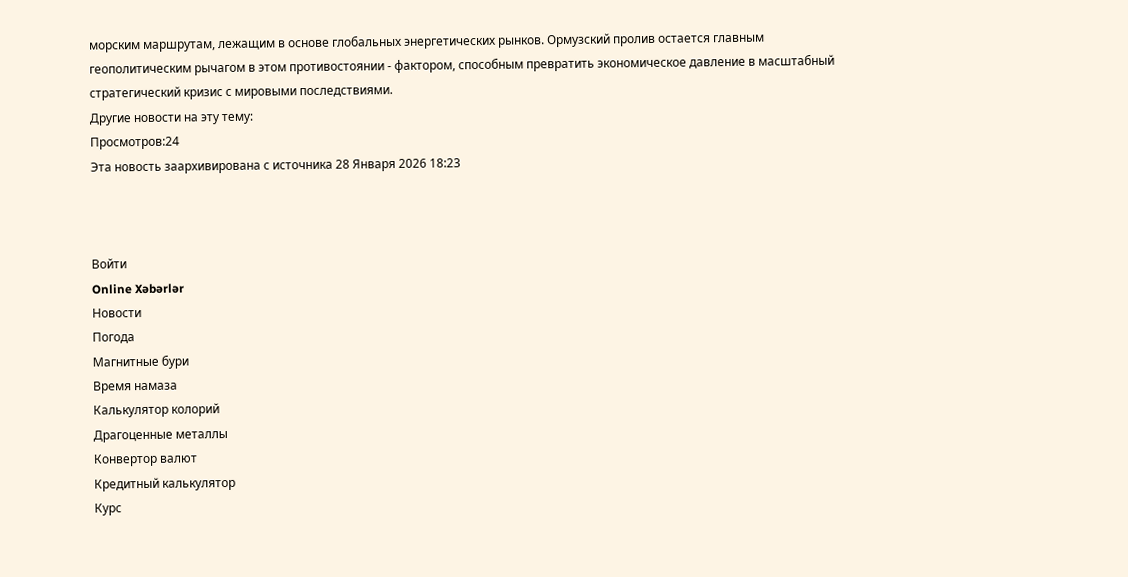морским маршрутам, лежащим в основе глобальных энергетических рынков. Ормузский пролив остается главным геополитическим рычагом в этом противостоянии - фактором, способным превратить экономическое давление в масштабный стратегический кризис с мировыми последствиями.
Другие новости на эту тему:
Просмотров:24
Эта новость заархивирована с источника 28 Января 2026 18:23



Войти
Online Xəbərlər
Новости
Погода
Магнитные бури
Время намаза
Калькулятор колорий
Драгоценные металлы
Конвертор валют
Кредитный калькулятор
Курс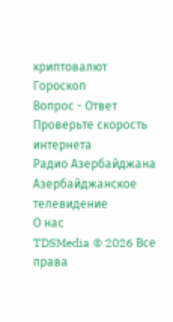криптовалют
Гороскоп
Вопрос - Ответ
Проверьте скорость интернета
Радио Азербайджана
Азербайджанское телевидение
О нас
TDSMedia © 2026 Все права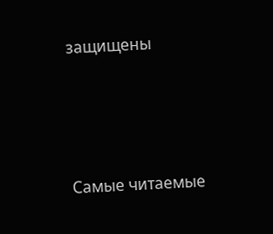защищены







Самые читаемые